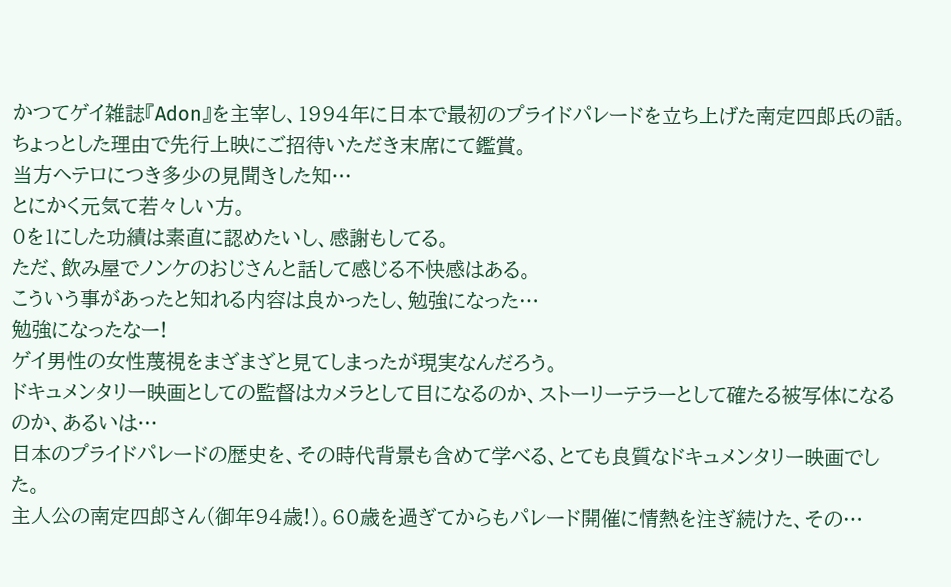かつてゲイ雑誌『Adon』を主宰し、1994年に日本で最初のプライドパレードを立ち上げた南定四郎氏の話。ちょっとした理由で先行上映にご招待いただき末席にて鑑賞。
当方ヘテロにつき多少の見聞きした知…
とにかく元気て若々しい方。
0を1にした功績は素直に認めたいし、感謝もしてる。
ただ、飲み屋でノンケのおじさんと話して感じる不快感はある。
こういう事があったと知れる内容は良かったし、勉強になった…
勉強になったなー!
ゲイ男性の女性蔑視をまざまざと見てしまったが現実なんだろう。
ドキュメンタリー映画としての監督はカメラとして目になるのか、ストーリーテラーとして確たる被写体になるのか、あるいは…
日本のプライドパレードの歴史を、その時代背景も含めて学べる、とても良質なドキュメンタリー映画でした。
主人公の南定四郎さん(御年94歳!)。60歳を過ぎてからもパレード開催に情熱を注ぎ続けた、その…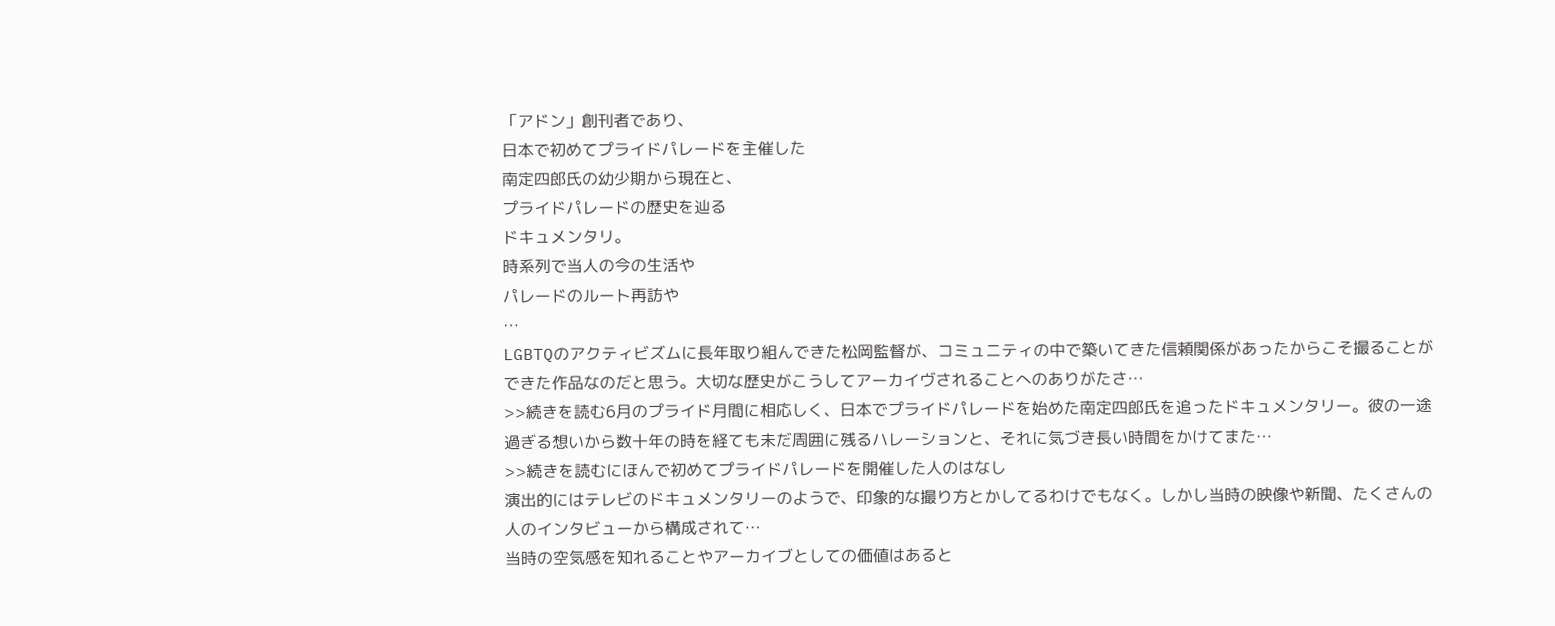「アドン」創刊者であり、
日本で初めてプライドパレードを主催した
南定四郎氏の幼少期から現在と、
プライドパレードの歴史を辿る
ドキュメンタリ。
時系列で当人の今の生活や
パレードのルート再訪や
…
LGBTQのアクティビズムに長年取り組んできた松岡監督が、コミュニティの中で築いてきた信頼関係があったからこそ撮ることができた作品なのだと思う。大切な歴史がこうしてアーカイヴされることへのありがたさ…
>>続きを読む6月のプライド月間に相応しく、日本でプライドパレードを始めた南定四郎氏を追ったドキュメンタリー。彼の一途過ぎる想いから数十年の時を経ても未だ周囲に残るハレーションと、それに気づき長い時間をかけてまた…
>>続きを読むにほんで初めてプライドパレードを開催した人のはなし
演出的にはテレビのドキュメンタリーのようで、印象的な撮り方とかしてるわけでもなく。しかし当時の映像や新聞、たくさんの人のインタビューから構成されて…
当時の空気感を知れることやアーカイブとしての価値はあると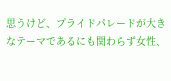思うけど、プライドパレードが大きなテーマであるにも関わらず女性、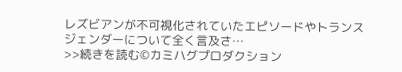レズビアンが不可視化されていたエピソードやトランスジェンダーについて全く言及さ…
>>続きを読む©カミハグプロダクション